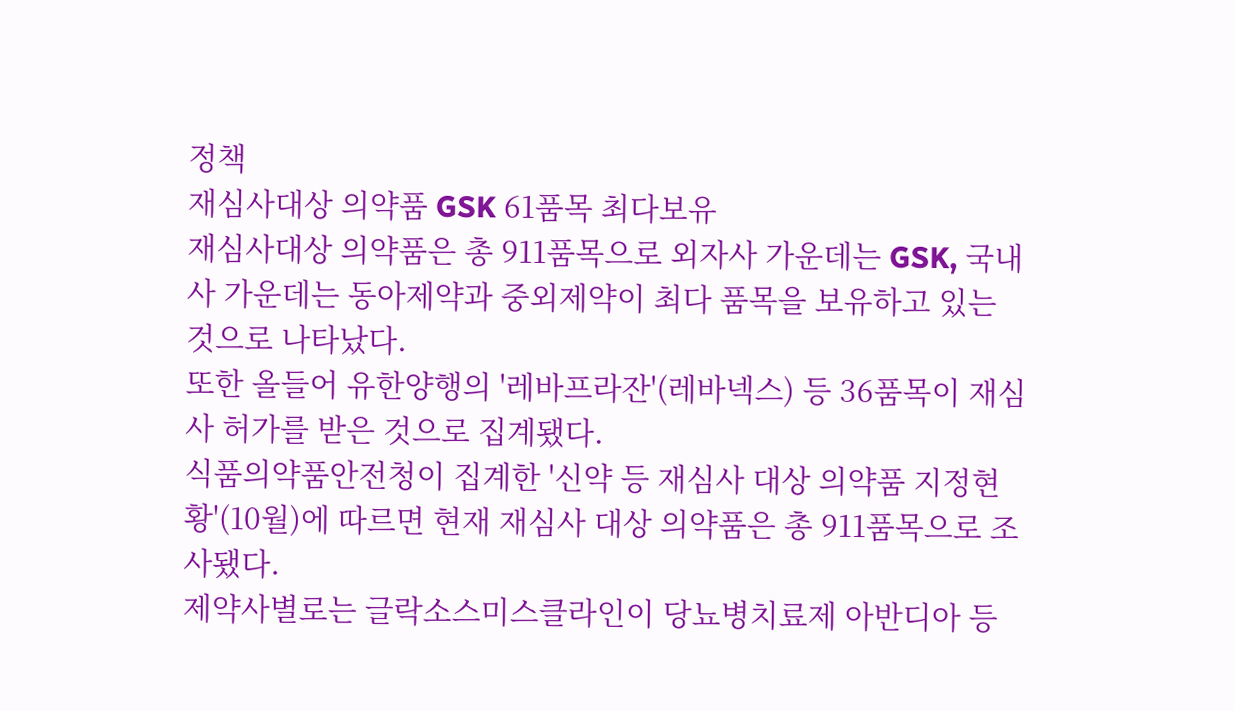정책
재심사대상 의약품 GSK 61품목 최다보유
재심사대상 의약품은 총 911품목으로 외자사 가운데는 GSK, 국내 사 가운데는 동아제약과 중외제약이 최다 품목을 보유하고 있는 것으로 나타났다.
또한 올들어 유한양행의 '레바프라잔'(레바넥스) 등 36품목이 재심사 허가를 받은 것으로 집계됐다.
식품의약품안전청이 집계한 '신약 등 재심사 대상 의약품 지정현황'(10월)에 따르면 현재 재심사 대상 의약품은 총 911품목으로 조사됐다.
제약사별로는 글락소스미스클라인이 당뇨병치료제 아반디아 등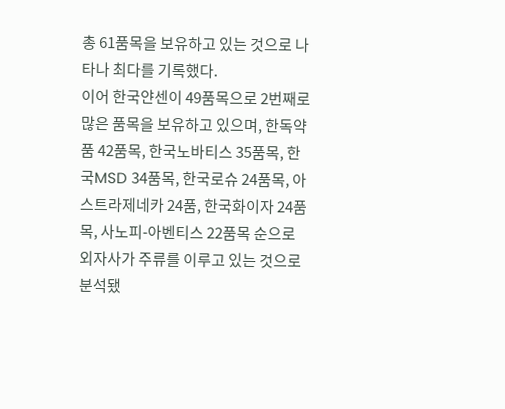총 61품목을 보유하고 있는 것으로 나타나 최다를 기록했다.
이어 한국얀센이 49품목으로 2번째로 많은 품목을 보유하고 있으며, 한독약품 42품목, 한국노바티스 35품목, 한국MSD 34품목, 한국로슈 24품목, 아스트라제네카 24품, 한국화이자 24품목, 사노피-아벤티스 22품목 순으로 외자사가 주류를 이루고 있는 것으로 분석됐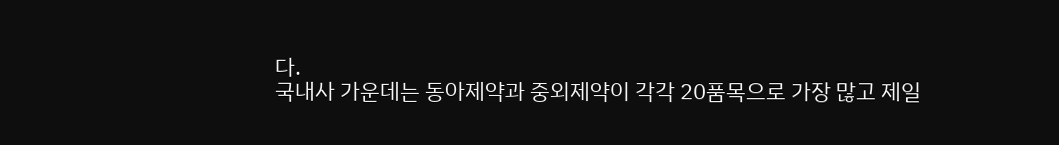다.
국내사 가운데는 동아제약과 중외제약이 각각 20품목으로 가장 많고 제일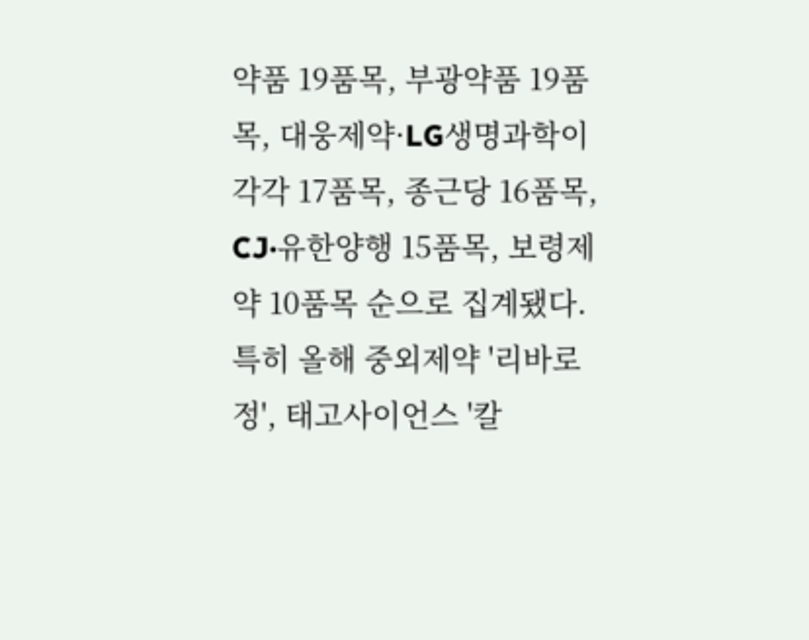약품 19품목, 부광약품 19품목, 대웅제약·LG생명과학이 각각 17품목, 종근당 16품목, CJ·유한양행 15품목, 보령제약 10품목 순으로 집계됐다.
특히 올해 중외제약 '리바로정', 태고사이언스 '칼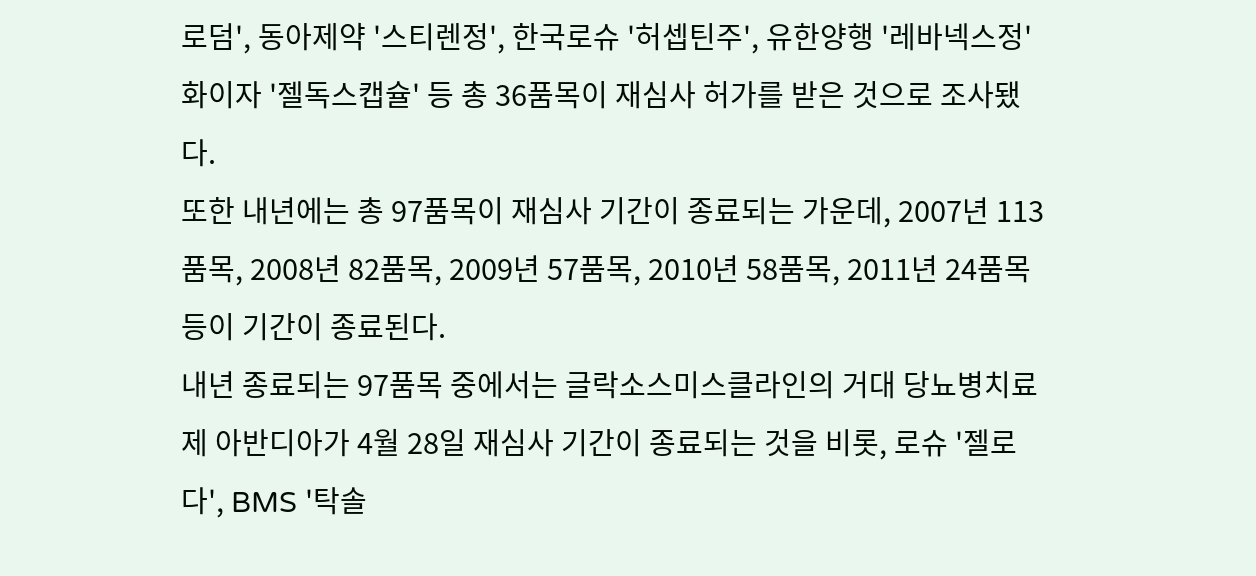로덤', 동아제약 '스티렌정', 한국로슈 '허셉틴주', 유한양행 '레바넥스정' 화이자 '젤독스캡슐' 등 총 36품목이 재심사 허가를 받은 것으로 조사됐다.
또한 내년에는 총 97품목이 재심사 기간이 종료되는 가운데, 2007년 113품목, 2008년 82품목, 2009년 57품목, 2010년 58품목, 2011년 24품목 등이 기간이 종료된다.
내년 종료되는 97품목 중에서는 글락소스미스클라인의 거대 당뇨병치료제 아반디아가 4월 28일 재심사 기간이 종료되는 것을 비롯, 로슈 '젤로다', BMS '탁솔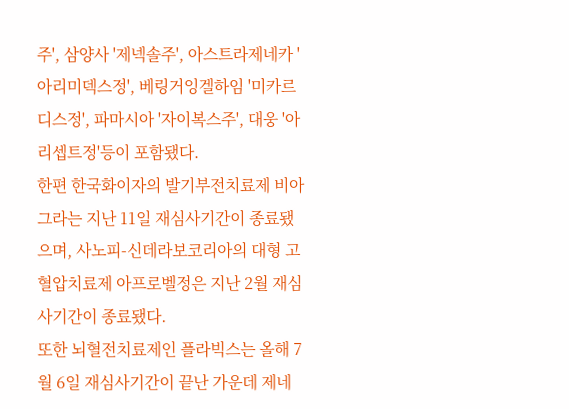주', 삼양사 '제넥솔주', 아스트라제네카 '아리미덱스정', 베링거잉겔하임 '미카르디스정', 파마시아 '자이복스주', 대웅 '아리셉트정'등이 포함됐다.
한편 한국화이자의 발기부전치료제 비아그라는 지난 11일 재심사기간이 종료됐으며, 사노피-신데라보코리아의 대형 고혈압치료제 아프로벨정은 지난 2월 재심사기간이 종료됐다.
또한 뇌혈전치료제인 플라빅스는 올해 7월 6일 재심사기간이 끝난 가운데 제네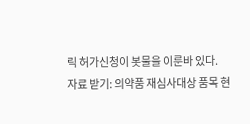릭 허가신청이 봇물을 이룬바 있다.
자료 받기: 의약품 재심사대상 품목 현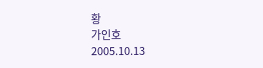황
가인호
2005.10.13